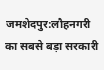जमशेदपुर:लौहनगरी का सबसे बड़ा सरकारी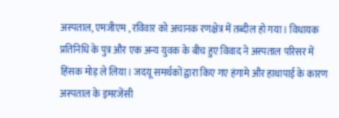अस्पताल, एमजीएम , रविवार को अचानक रणक्षेत्र में तब्दील हो गया। विधायक प्रतिनिधि के पुत्र और एक अन्य युवक के बीच हुए विवाद ने अस्पताल परिसर में हिंसक मोड़ ले लिया। जदयू समर्थकों द्वारा किए गए हंगामे और हाथापाई के कारण अस्पताल के इमरजेंसी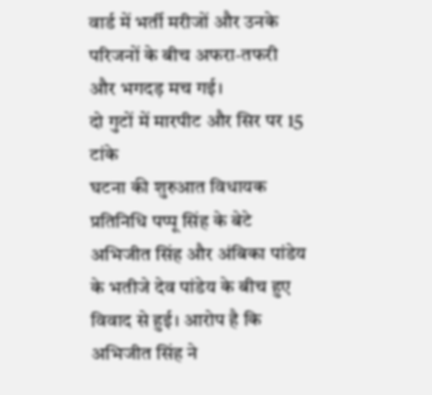वार्ड में भर्ती मरीजों और उनके परिजनों के बीच अफरा-तफरी और भगदड़ मच गई।
दो गुटों में मारपीट और सिर पर 15 टांके
घटना की शुरुआत विधायक प्रतिनिधि पप्पू सिंह के बेटे अभिजीत सिंह और अंबिका पांडेय के भतीजे देव पांडेय के बीच हुए विवाद से हुई। आरोप है कि अभिजीत सिंह ने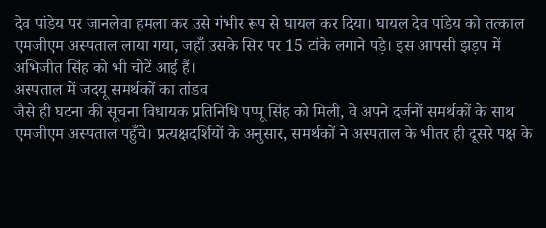देव पांडेय पर जानलेवा हमला कर उसे गंभीर रूप से घायल कर दिया। घायल देव पांडेय को तत्काल एमजीएम अस्पताल लाया गया, जहाँ उसके सिर पर 15 टांके लगाने पड़े। इस आपसी झड़प में अभिजीत सिंह को भी चोटें आई हैं।
अस्पताल में जदयू समर्थकों का तांडव
जैसे ही घटना की सूचना विधायक प्रतिनिधि पप्पू सिंह को मिली, वे अपने दर्जनों समर्थकों के साथ एमजीएम अस्पताल पहुँचे। प्रत्यक्षदर्शियों के अनुसार, समर्थकों ने अस्पताल के भीतर ही दूसरे पक्ष के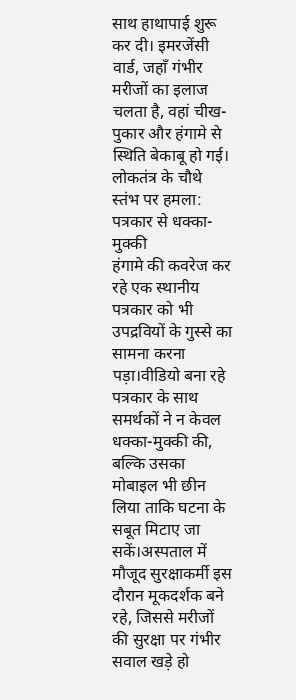साथ हाथापाई शुरू कर दी। इमरजेंसी वार्ड, जहाँ गंभीर मरीजों का इलाज चलता है, वहां चीख-पुकार और हंगामे से स्थिति बेकाबू हो गई।
लोकतंत्र के चौथे स्तंभ पर हमला: पत्रकार से धक्का-मुक्की
हंगामे की कवरेज कर रहे एक स्थानीय पत्रकार को भी उपद्रवियों के गुस्से का सामना करना पड़ा।वीडियो बना रहे पत्रकार के साथ समर्थकों ने न केवल धक्का-मुक्की की, बल्कि उसका मोबाइल भी छीन लिया ताकि घटना के सबूत मिटाए जा सकें।अस्पताल में मौजूद सुरक्षाकर्मी इस दौरान मूकदर्शक बने रहे, जिससे मरीजों की सुरक्षा पर गंभीर सवाल खड़े हो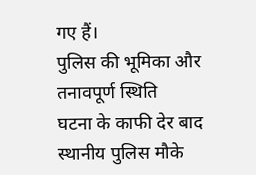गए हैं।
पुलिस की भूमिका और तनावपूर्ण स्थिति
घटना के काफी देर बाद स्थानीय पुलिस मौके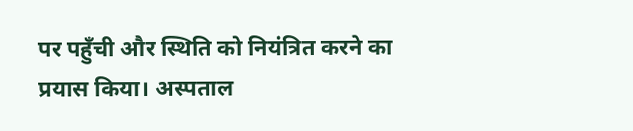पर पहुँची और स्थिति को नियंत्रित करने का प्रयास किया। अस्पताल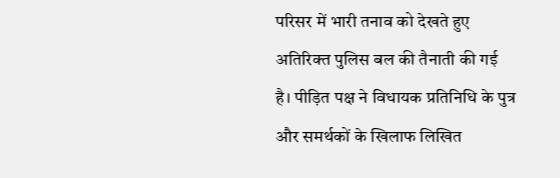परिसर में भारी तनाव को देखते हुए अतिरिक्त पुलिस बल की तैनाती की गई है। पीड़ित पक्ष ने विधायक प्रतिनिधि के पुत्र और समर्थकों के खिलाफ लिखित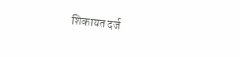शिकायत दर्ज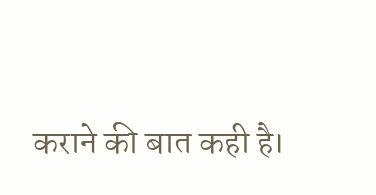कराने की बात कही है।